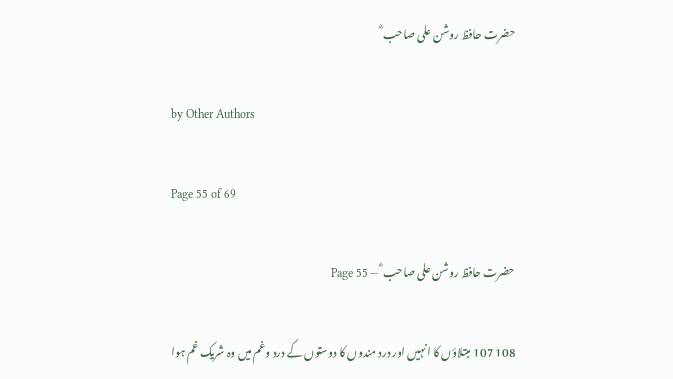حضرت حافظ روشن علی صاحب ؓ

by Other Authors

Page 55 of 69

حضرت حافظ روشن علی صاحب ؓ — Page 55

108 107 مبتلاؤں کا انہیں اور درد مندوں کا دوستوں کے درد وغم میں وہ شریک غم ہوا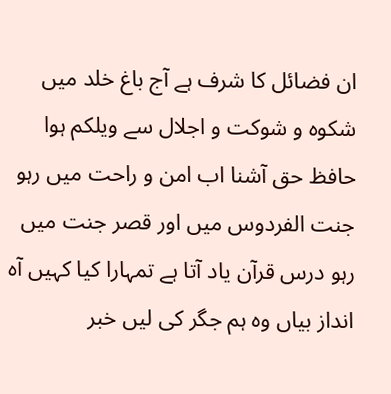ان فضائل کا شرف ہے آج باغ خلد میں شکوه و شوکت و اجلال سے ویلکم ہوا حافظ حق آشنا اب امن و راحت میں رہو جنت الفردوس میں اور قصر جنت میں رہو درس قرآن یاد آتا ہے تمہارا کیا کہیں آه انداز بیاں وہ ہم جگر کی لیں خبر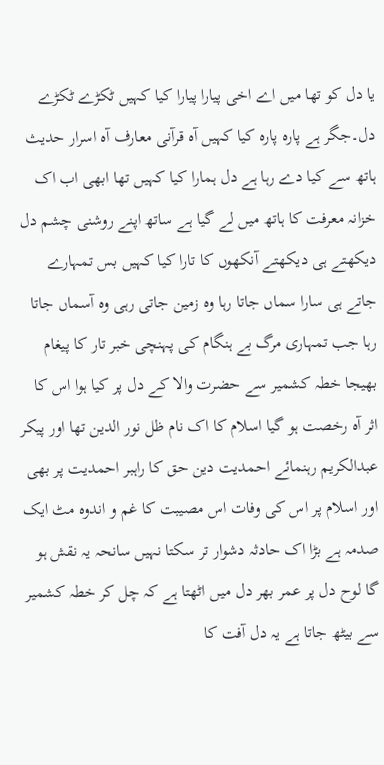یا دل کو تھا میں اے اخی پیارا پیارا کیا کہیں ٹکڑے ٹکڑے دل۔جگر ہے پارہ پارہ کیا کہیں آه قرآنی معارف آه اسرار حدیث ہاتھ سے کیا دے رہا ہے دل ہمارا کیا کہیں تھا ابھی اب اک خزانہ معرفت کا ہاتھ میں لے گیا ہے ساتھ اپنے روشنی چشم دل دیکھتے ہی دیکھتے آنکھوں کا تارا کیا کہیں بس تمہارے جاتے ہی سارا سماں جاتا رہا وہ زمین جاتی رہی وہ آسماں جاتا رہا جب تمہاری مرگ بے ہنگام کی پہنچی خبر تار کا پیغام بھیجا خطہ کشمیر سے حضرت والا کے دل پر کیا ہوا اس کا اثر آہ رخصت ہو گیا اسلام کا اک نام ظل نور الدین تھا اور پیکر عبدالکریم رہنمائے احمدیت دین حق کا راہبر احمدیت پر بھی اور اسلام پر اس کی وفات اس مصیبت کا غم و اندوہ مٹ ایک صدمہ ہے بڑا اک حادثہ دشوار تر سکتا نہیں سانحہ یہ نقش ہو گا لوح دل پر عمر بھر دل میں اٹھتا ہے کہ چل کر خطہ کشمیر سے بیٹھ جاتا ہے یہ دل آفت کا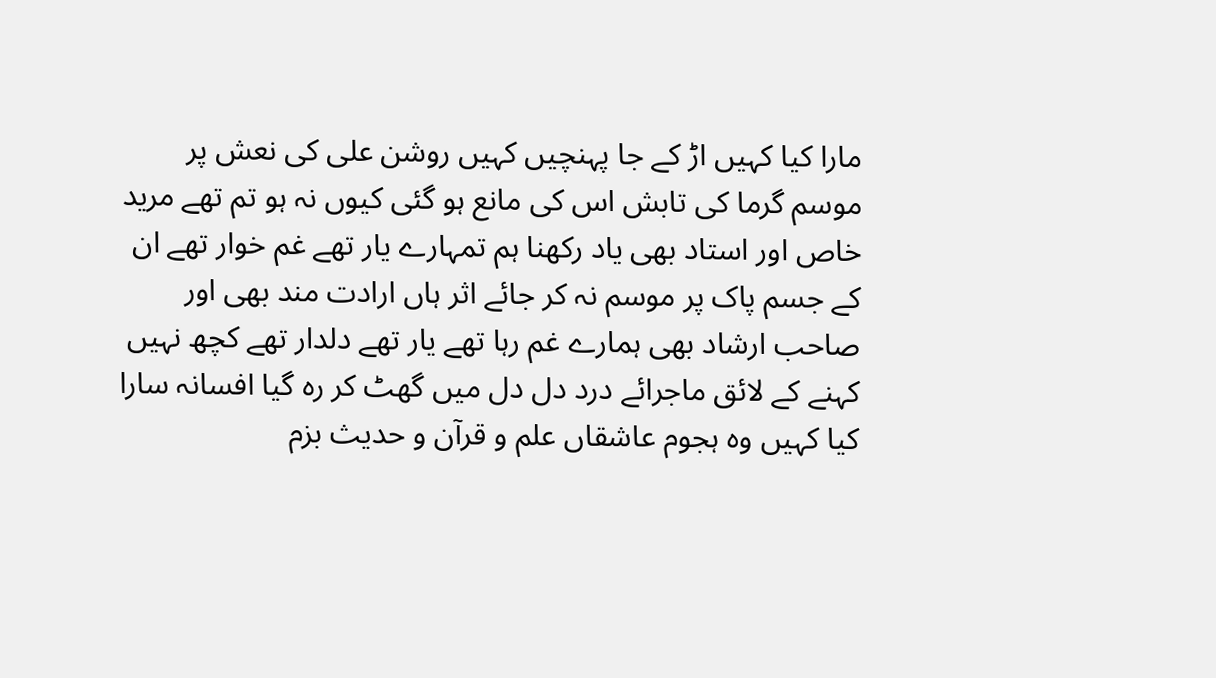مارا کیا کہیں اڑ کے جا پہنچیں کہیں روشن علی کی نعش پر موسم گرما کی تابش اس کی مانع ہو گئی کیوں نہ ہو تم تھے مرید خاص اور استاد بھی یاد رکھنا ہم تمہارے یار تھے غم خوار تھے ان کے جسم پاک پر موسم نہ کر جائے اثر ہاں ارادت مند بھی اور صاحب ارشاد بھی ہمارے غم رہا تھے یار تھے دلدار تھے کچھ نہیں کہنے کے لائق ماجرائے درد دل دل میں گھٹ کر رہ گیا افسانہ سارا کیا کہیں وہ ہجوم عاشقاں علم و قرآن و حدیث بزم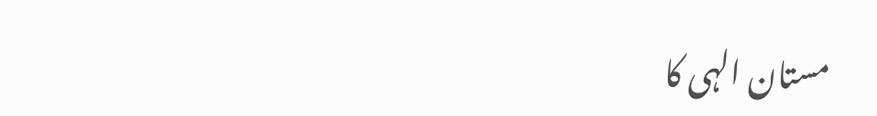مستان الہی کا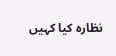نظارہ کیا کہیں